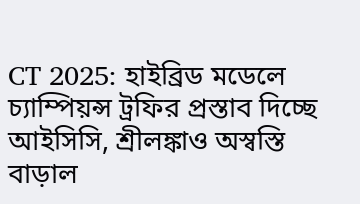CT 2025: হাইব্রিড মডেলে চ্যাম্পিয়ন্স ট্রফির প্রস্তাব দিচ্ছে আইসিসি, শ্রীলঙ্কাও অস্বস্তি বাড়াল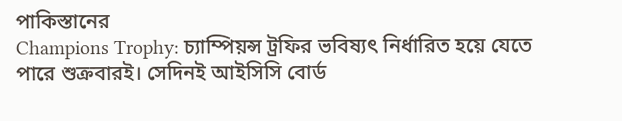পাকিস্তানের
Champions Trophy: চ্যাম্পিয়ন্স ট্রফির ভবিষ্যৎ নির্ধারিত হয়ে যেতে পারে শুক্রবারই। সেদিনই আইসিসি বোর্ড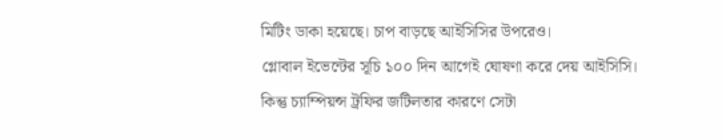মিটিং ডাকা হয়েছে। চাপ বাড়ছে আইসিসির উপরেও।
গ্লোবাল ইভেন্টের সূচি ১০০ দিন আগেই ঘোষণা করে দেয় আইসিসি। কিন্তু চ্যাম্পিয়ন্স ট্রফির জটিলতার কারণে সেটা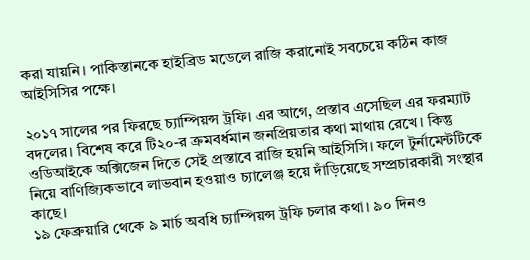করা যায়নি। পাকিস্তানকে হাইব্রিড মডেলে রাজি করানোই সবচেয়ে কঠিন কাজ আইসিসির পক্ষে।

২০১৭ সালের পর ফিরছে চ্যাম্পিয়ন্স ট্রফি। এর আগে, প্রস্তাব এসেছিল এর ফরম্যাট বদলের। বিশেষ করে টি২০-র ক্রমবর্ধমান জনপ্রিয়তার কথা মাথায় রেখে। কিন্তু ওডিআইকে অক্সিজেন দিতে সেই প্রস্তাবে রাজি হয়নি আইসিসি। ফলে টুর্নামেন্টটিকে নিয়ে বাণিজ্যিকভাবে লাভবান হওয়াও চ্যালেঞ্জ হয়ে দাঁড়িয়েছে সম্প্রচারকারী সংস্থার কাছে।
১৯ ফেব্রুয়ারি থেকে ৯ মার্চ অবধি চ্যাম্পিয়ন্স ট্রফি চলার কথা। ৯০ দিনও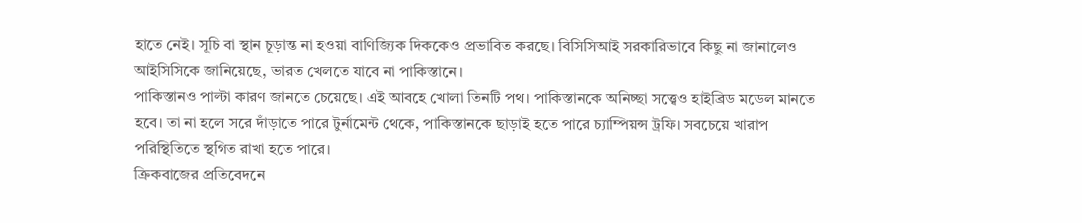হাতে নেই। সূচি বা স্থান চূড়ান্ত না হওয়া বাণিজ্যিক দিককেও প্রভাবিত করছে। বিসিসিআই সরকারিভাবে কিছু না জানালেও আইসিসিকে জানিয়েছে, ভারত খেলতে যাবে না পাকিস্তানে।
পাকিস্তানও পাল্টা কারণ জানতে চেয়েছে। এই আবহে খোলা তিনটি পথ। পাকিস্তানকে অনিচ্ছা সত্ত্বেও হাইব্রিড মডেল মানতে হবে। তা না হলে সরে দাঁড়াতে পারে টুর্নামেন্ট থেকে, পাকিস্তানকে ছাড়াই হতে পারে চ্যাম্পিয়ন্স ট্রফি। সবচেয়ে খারাপ পরিস্থিতিতে স্থগিত রাখা হতে পারে।
ক্রিকবাজের প্রতিবেদনে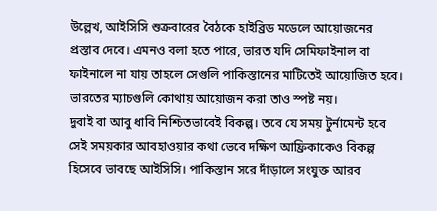উল্লেখ, আইসিসি শুক্রবারের বৈঠকে হাইব্রিড মডেলে আয়োজনের প্রস্তাব দেবে। এমনও বলা হতে পারে, ভারত যদি সেমিফাইনাল বা ফাইনালে না যায় তাহলে সেগুলি পাকিস্তানের মাটিতেই আয়োজিত হবে। ভারতের ম্যাচগুলি কোথায় আয়োজন করা তাও স্পষ্ট নয়।
দুবাই বা আবু ধাবি নিশ্চিতভাবেই বিকল্প। তবে যে সময় টুর্নামেন্ট হবে সেই সময়কার আবহাওয়ার কথা ভেবে দক্ষিণ আফ্রিকাকেও বিকল্প হিসেবে ভাবছে আইসিসি। পাকিস্তান সরে দাঁড়ালে সংযুক্ত আরব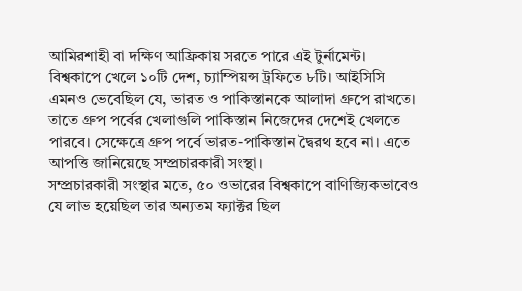আমিরশাহী বা দক্ষিণ আফ্রিকায় সরতে পারে এই টুর্নামেন্ট।
বিশ্বকাপে খেলে ১০টি দেশ, চ্যাম্পিয়ন্স ট্রফিতে ৮টি। আইসিসি এমনও ভেবেছিল যে, ভারত ও পাকিস্তানকে আলাদা গ্রুপে রাখতে। তাতে গ্রুপ পর্বের খেলাগুলি পাকিস্তান নিজেদের দেশেই খেলতে পারবে। সেক্ষেত্রে গ্রুপ পর্বে ভারত-পাকিস্তান দ্বৈরথ হবে না। এতে আপত্তি জানিয়েছে সম্প্রচারকারী সংস্থা।
সম্প্রচারকারী সংস্থার মতে, ৫০ ওভারের বিশ্বকাপে বাণিজ্যিকভাবেও যে লাভ হয়েছিল তার অন্যতম ফ্যাক্টর ছিল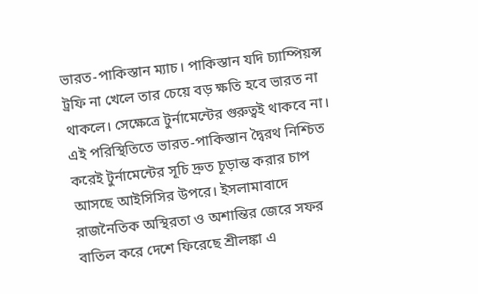ভারত-পাকিস্তান ম্যাচ। পাকিস্তান যদি চ্যাম্পিয়ন্স ট্রফি না খেলে তার চেয়ে বড় ক্ষতি হবে ভারত না থাকলে। সেক্ষেত্রে টুর্নামেন্টের গুরুত্বই থাকবে না।
এই পরিস্থিতিতে ভারত-পাকিস্তান দ্বৈরথ নিশ্চিত করেই টুর্নামেন্টের সূচি দ্রুত চূড়ান্ত করার চাপ আসছে আইসিসির উপরে। ইসলামাবাদে রাজনৈতিক অস্থিরতা ও অশান্তির জেরে সফর বাতিল করে দেশে ফিরেছে শ্রীলঙ্কা এ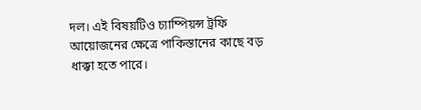দল। এই বিষয়টিও চ্যাম্পিয়ন্স ট্রফি আয়োজনের ক্ষেত্রে পাকিস্তানের কাছে বড় ধাক্কা হতে পারে।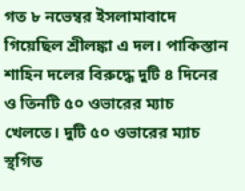গত ৮ নভেম্বর ইসলামাবাদে গিয়েছিল শ্রীলঙ্কা এ দল। পাকিস্তান শাহিন দলের বিরুদ্ধে দুটি ৪ দিনের ও তিনটি ৫০ ওভারের ম্যাচ খেলতে। দুটি ৫০ ওভারের ম্যাচ স্থগিত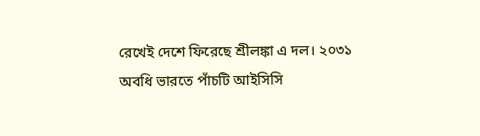রেখেই দেশে ফিরেছে শ্রীলঙ্কা এ দল। ২০৩১ অবধি ভারতে পাঁচটি আইসিসি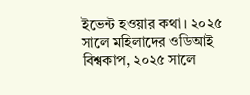ইভেন্ট হওয়ার কথা। ২০২৫ সালে মহিলাদের ওডিআই বিশ্বকাপ, ২০২৫ সালে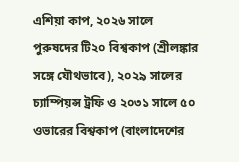এশিয়া কাপ, ২০২৬ সালে পুরুষদের টি২০ বিশ্বকাপ (শ্রীলঙ্কার সঙ্গে যৌথভাবে), ২০২৯ সালের চ্যাম্পিয়ন্স ট্রফি ও ২০৩১ সালে ৫০ ওভারের বিশ্বকাপ (বাংলাদেশের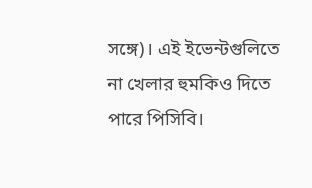সঙ্গে)। এই ইভেন্টগুলিতে না খেলার হুমকিও দিতে পারে পিসিবি।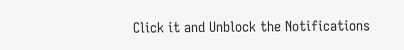Click it and Unblock the Notifications